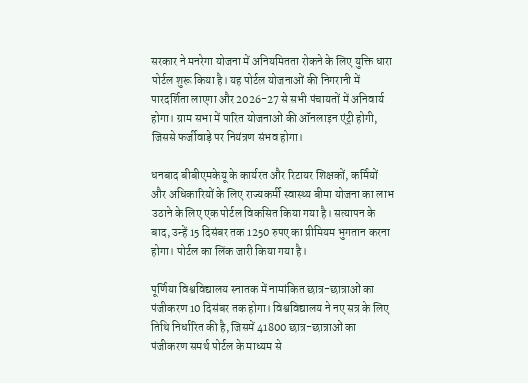सरकार ने मनरेगा योजना में अनियमितता रोकने के लिए युक्ति धारा पोर्टल शुरू किया है। यह पोर्टल योजनाओं की निगरानी में पारदर्शिता लाएगा और 2026-27 से सभी पंचायतों में अनिवार्य होगा। ग्राम सभा में पारित योजनाओं की ऑनलाइन एंट्री होगी, जिससे फर्जीवाड़े पर नियंत्रण संभव होगा।

धनबाद बीबीएमकेयू के कार्यरत और रिटायर शिक्षकों, कर्मियों और अधिकारियों के लिए राज्यकर्मी स्वास्थ्य बीमा योजना का लाभ उठाने के लिए एक पोर्टल विकसित किया गया है। सत्यापन के बाद, उन्हें 15 दिसंबर तक 1250 रुपए का प्रीमियम भुगतान करना होगा। पोर्टल का लिंक जारी किया गया है।

पूर्णिया विश्वविद्यालय स्नातक में नामांकित छात्र-छात्राओं का पंजीकरण 10 दिसंबर तक होगा। विश्वविद्यालय ने नए सत्र के लिए तिथि निर्धारित की है, जिसमें 41800 छात्र-छात्राओं का पंजीकरण समर्थ पोर्टल के माध्यम से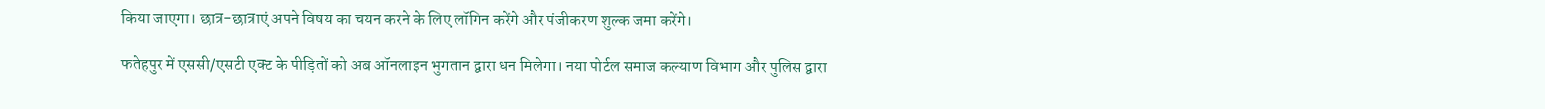किया जाएगा। छात्र-छात्राएं अपने विषय का चयन करने के लिए लॉगिन करेंगे और पंजीकरण शुल्क जमा करेंगे।

फतेहपुर में एससी/एसटी एक्ट के पीड़ितों को अब ऑनलाइन भुगतान द्वारा धन मिलेगा। नया पोर्टल समाज कल्याण विभाग और पुलिस द्वारा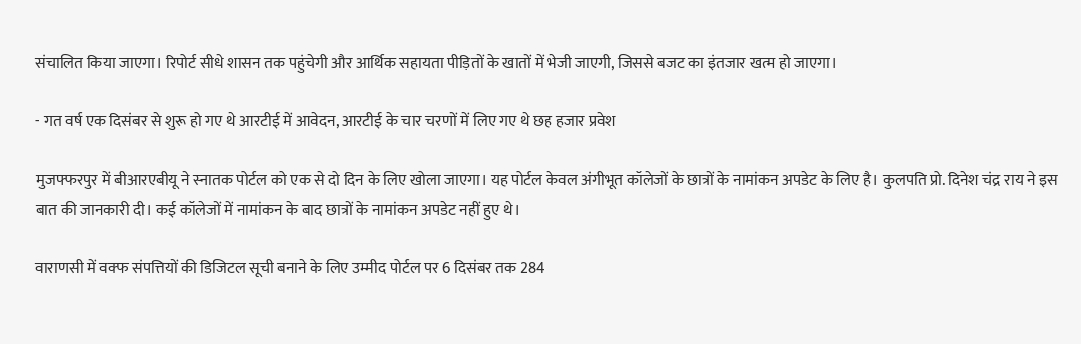संचालित किया जाएगा। रिपोर्ट सीधे शासन तक पहुंचेगी और आर्थिक सहायता पीड़ितों के खातों में भेजी जाएगी, जिससे बजट का इंतजार खत्म हो जाएगा।

- गत वर्ष एक दिसंबर से शुरू हो गए थे आरटीई में आवेदन, आरटीई के चार चरणों में लिए गए थे छह हजार प्रवेश

मुजफ्फरपुर में बीआरएबीयू ने स्नातक पोर्टल को एक से दो दिन के लिए खोला जाएगा। यह पोर्टल केवल अंगीभूत कॉलेजों के छात्रों के नामांकन अपडेट के लिए है। कुलपति प्रो. दिनेश चंद्र राय ने इस बात की जानकारी दी। कई कॉलेजों में नामांकन के बाद छात्रों के नामांकन अपडेट नहीं हुए थे।

वाराणसी में वक्फ संपत्तियों की डिजिटल सूची बनाने के लिए उम्मीद पोर्टल पर 6 दिसंबर तक 284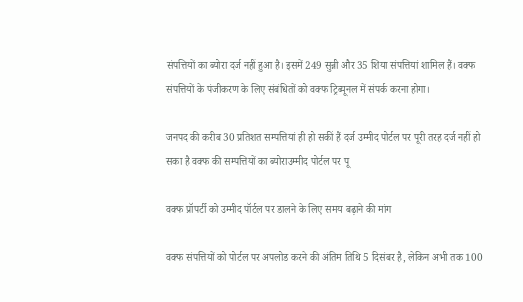संपत्तियों का ब्योरा दर्ज नहीं हुआ है। इसमें 249 सुन्नी और 35 शिया संपत्तियां शामिल हैं। वक्फ संपत्तियों के पंजीकरण के लिए संबंधितों को वक्फ ट्रिब्यूनल में संपर्क करना होगा।

जनपद की करीब 30 प्रतिशत सम्पत्तियां ही हो सकीं हैं दर्ज उम्मीद पोर्टल पर पूरी तरह दर्ज नहीं हो सका है वक्फ की सम्पत्तियों का ब्योराउम्मीद पोर्टल पर पू

वक्फ प्रॉपर्टी को उम्मीद पॉर्टल पर डालने के लिए समय बढ़ाने की मांग

वक्फ संपत्तियों को पोर्टल पर अपलोड करने की अंतिम तिथि 5 दिसंबर है, लेकिन अभी तक 100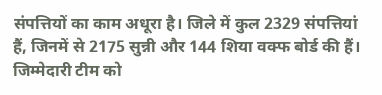संपत्तियों का काम अधूरा है। जिले में कुल 2329 संपत्तियां हैं, जिनमें से 2175 सुन्नी और 144 शिया वक्फ बोर्ड की हैं। जिम्मेदारी टीम को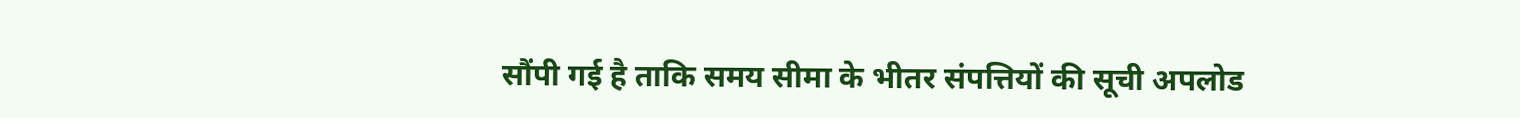सौंपी गई है ताकि समय सीमा के भीतर संपत्तियों की सूची अपलोड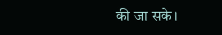की जा सके।